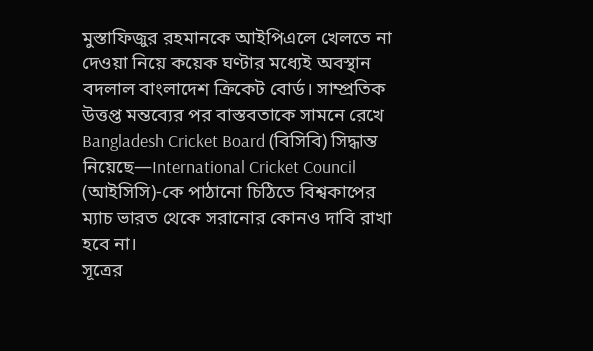মুস্তাফিজুর রহমানকে আইপিএলে খেলতে না দেওয়া নিয়ে কয়েক ঘণ্টার মধ্যেই অবস্থান বদলাল বাংলাদেশ ক্রিকেট বোর্ড। সাম্প্রতিক উত্তপ্ত মন্তব্যের পর বাস্তবতাকে সামনে রেখে Bangladesh Cricket Board (বিসিবি) সিদ্ধান্ত নিয়েছে—International Cricket Council (আইসিসি)-কে পাঠানো চিঠিতে বিশ্বকাপের ম্যাচ ভারত থেকে সরানোর কোনও দাবি রাখা হবে না।
সূত্রের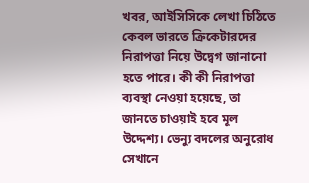খবর, আইসিসিকে লেখা চিঠিতে কেবল ভারতে ক্রিকেটারদের নিরাপত্তা নিয়ে উদ্বেগ জানানো হতে পারে। কী কী নিরাপত্তা ব্যবস্থা নেওয়া হয়েছে, তা জানতে চাওয়াই হবে মূল উদ্দেশ্য। ভেন্যু বদলের অনুরোধ সেখানে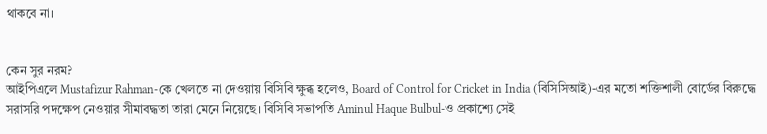থাকবে না।


কেন সুর নরম?
আইপিএলে Mustafizur Rahman-কে খেলতে না দেওয়ায় বিসিবি ক্ষুব্ধ হলেও, Board of Control for Cricket in India (বিসিসিআই)-এর মতো শক্তিশালী বোর্ডের বিরুদ্ধে সরাসরি পদক্ষেপ নেওয়ার সীমাবদ্ধতা তারা মেনে নিয়েছে। বিসিবি সভাপতি Aminul Haque Bulbul-ও প্রকাশ্যে সেই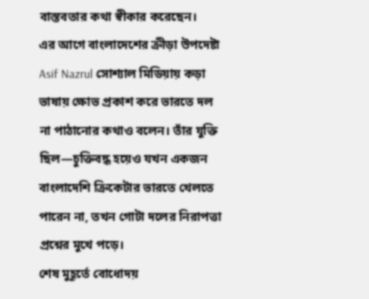বাস্তবতার কথা স্বীকার করেছেন।
এর আগে বাংলাদেশের ক্রীড়া উপদেষ্টা Asif Nazrul সোশ্যাল মিডিয়ায় কড়া ভাষায় ক্ষোভ প্রকাশ করে ভারতে দল না পাঠানোর কথাও বলেন। তাঁর যুক্তি ছিল—চুক্তিবদ্ধ হয়েও যখন একজন বাংলাদেশি ক্রিকেটার ভারতে খেলতে পারেন না, তখন গোটা দলের নিরাপত্তা প্রশ্নের মুখে পড়ে।
শেষ মুহূর্তে বোধোদয়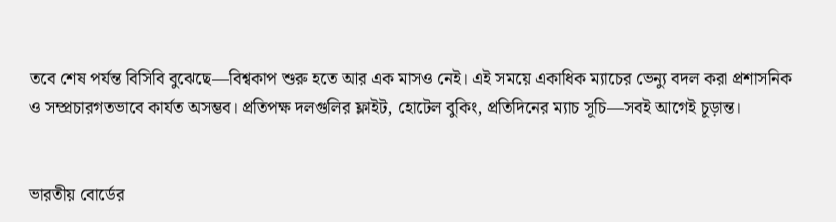তবে শেষ পর্যন্ত বিসিবি বুঝেছে—বিশ্বকাপ শুরু হতে আর এক মাসও নেই। এই সময়ে একাধিক ম্যাচের ভেন্যু বদল করা প্রশাসনিক ও সম্প্রচারগতভাবে কার্যত অসম্ভব। প্রতিপক্ষ দলগুলির ফ্লাইট, হোটেল বুকিং, প্রতিদিনের ম্যাচ সূচি—সবই আগেই চূড়ান্ত।


ভারতীয় বোর্ডের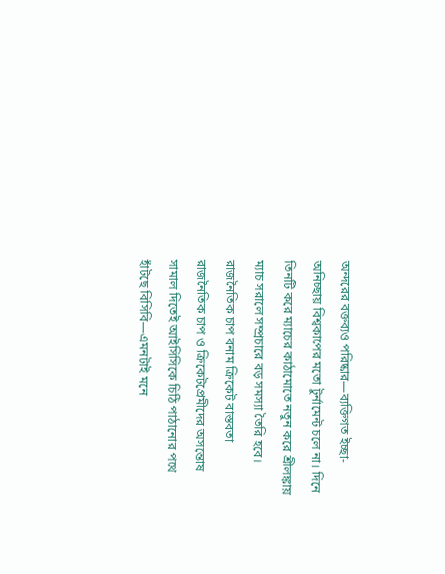অন্দরের বক্তব্যও পরিষ্কার—ব্যক্তিগত ইচ্ছা-অনিচ্ছায় বিশ্বকাপের মতো টুর্নামেন্ট চলে না। দিনে তিনটি করে ম্যাচের কাঠামোতে নতুন করে শ্রীলঙ্কায় ম্যাচ সরালে সম্প্রচারে বড় সমস্যা তৈরি হবে।
রাজনৈতিক চাপ বনাম ক্রিকেট বাস্তবতা
রাজনৈতিক চাপ ও ক্রিকেটপ্রেমীদের অসন্তোষ সামাল দিতেই আইসিসিকে চিঠি পাঠানোর পথে হাঁটছে বিসিবি—এমনটাই মনে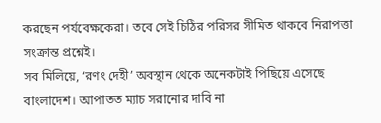করছেন পর্যবেক্ষকেরা। তবে সেই চিঠির পরিসর সীমিত থাকবে নিরাপত্তা সংক্রান্ত প্রশ্নেই।
সব মিলিয়ে, ‘রণং দেহী’ অবস্থান থেকে অনেকটাই পিছিয়ে এসেছে বাংলাদেশ। আপাতত ম্যাচ সরানোর দাবি না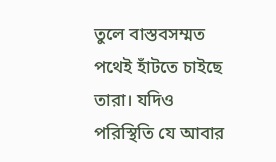তুলে বাস্তবসম্মত পথেই হাঁটতে চাইছে তারা। যদিও পরিস্থিতি যে আবার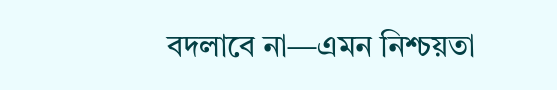বদলাবে না—এমন নিশ্চয়তা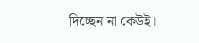দিচ্ছেন না কেউই।